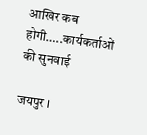आखिर कब होगी…..कार्यकर्ताओं की सुनवाई

जयपुर ।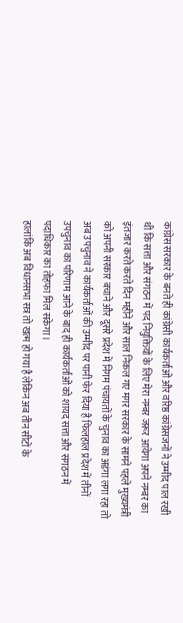कांग्रेस सरकार के बनते ही कांग्रेसी कार्यकर्ताओं और वरिष्ठ कांग्रेसजनों ने उम्मीद पाल रखी थी कि सत्ता और संगठन में पद नियुक्तियों के लिए मेरा नम्बर जरूर आयेगा अपने नम्बर का इंतजार करते करते दिन महीने और साल निकल गए मगर सरकार के सामने पहले मुख्यमंत्री को अपनी सरकार बचाने और दूसरे प्रदेश में निगम पंचायतों के चुनाव का अडंगा लगा रहा तो अब उपचुनाव ने कार्यकर्ताओं की उम्मीद पर पानी फेर दिया है फिलहाल प्रदेश में तीनों उपचुनाव का परिणाम आने के बाद ही कार्यकर्ताओं को शायद सत्ता और संगठन में पदाधिकार का तोहफा मिल सकेगा।
हालांकि अब विधानसभा सत्र तो खत्म हो गया है लेकिन अब तीन सीटों के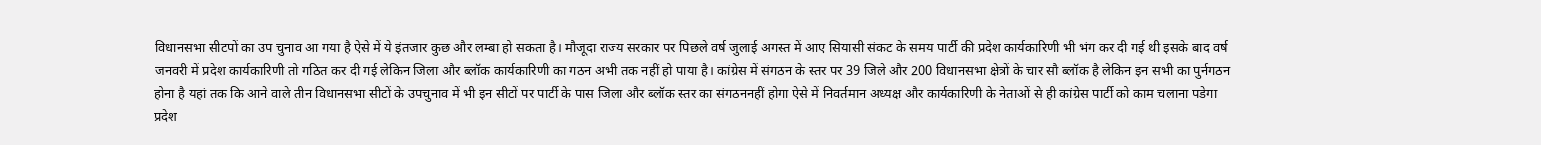विधानसभा सीटपों का उप चुनाव आ गया है ऐसे में ये इंतजार कुछ और लम्बा हो सकता है। मौजूदा राज्य सरकार पर पिछले वर्ष जुलाई अगस्त में आए सियासी संकट के समय पार्टी की प्रदेश कार्यकारिणी भी भंग कर दी गई थी इसके बाद वर्ष जनवरी में प्रदेश कार्यकारिणी तो गठित कर दी गई लेकिन जिला और ब्लॉक कार्यकारिणी का गठन अभी तक नहीं हो पाया है। कांग्रेस में संगठन के स्तर पर 39 जिले और 200 विधानसभा क्षेत्रों के चार सौ ब्लॉक है लेकिन इन सभी का पुर्नगठन होना है यहां तक कि आने वाले तीन विधानसभा सीटों के उपचुनाव में भी इन सीटों पर पार्टी के पास जिला और ब्लॉक स्तर का संगठननहीं होगा ऐसे में निवर्तमान अध्यक्ष और कार्यकारिणी के नेताओं से ही कांग्रेस पार्टी को काम चलाना पडेगा प्रदेश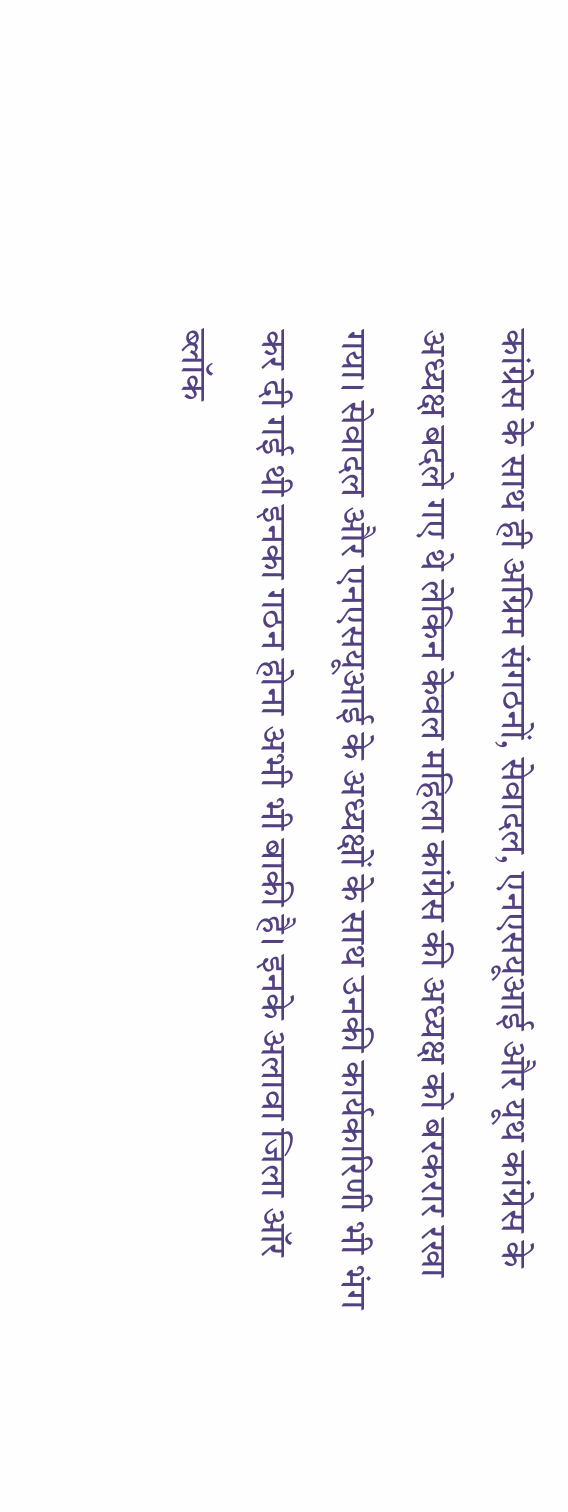कांग्रेस के साथ ही अग्रिम संगठनों, सेवादल, एनएसयूआई और यूथ कांग्रेस के अध्यक्ष बदले गए थे लेकिन केवल महिला कांग्रेस की अध्यक्ष को बरकरार रखा गया। सेवादल और एनएसयूआई के अध्यक्षों के साथ उनकी कार्यकारिणी भी भंग कर दी गई थी इनका गठन होना अभी भी बाकी है। इनके अलावा जिला ऑर ब्लॉक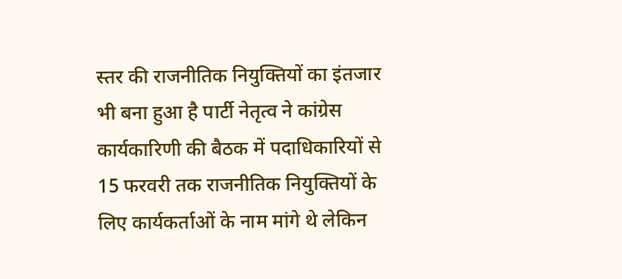स्तर की राजनीतिक नियुक्तियों का इंतजार भी बना हुआ है पार्टी नेतृत्व ने कांग्रेस कार्यकारिणी की बैठक में पदाधिकारियों से 15 फरवरी तक राजनीतिक नियुक्तियों के लिए कार्यकर्ताओं के नाम मांगे थे लेकिन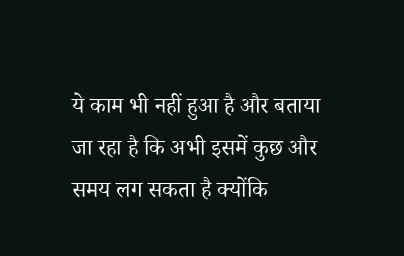ये काम भी नहीं हुआ है और बताया जा रहा है कि अभी इसमें कुछ और समय लग सकता है क्योंकि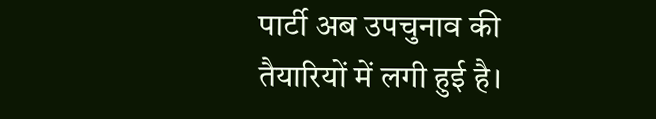पार्टी अब उपचुनाव की तैयारियों में लगी हुई है।